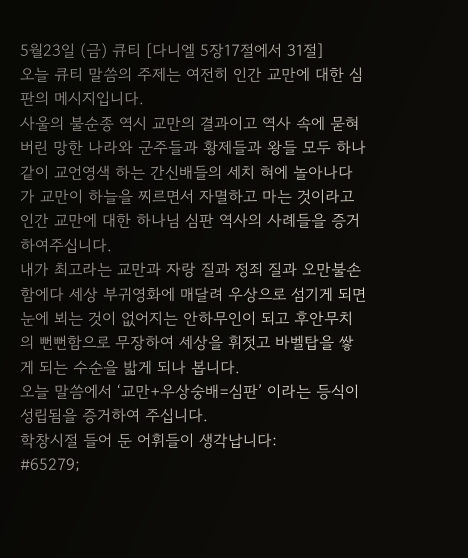5월23일 (금) 큐티 [다니엘 5장17절에서 31절]
오늘 큐티 말씀의 주제는 여전히 인간 교만에 대한 심판의 메시지입니다.
사울의 불순종 역시 교만의 결과이고 역사 속에 묻혀 버린 망한 나라와 군주들과 황제들과 왕들 모두 하나 같이 교언영색 하는 간신배들의 세치 혀에 놀아나다가 교만이 하늘을 찌르면서 자멸하고 마는 것이라고 인간 교만에 대한 하나님 심판 역사의 사례들을 증거하여주십니다.
내가 최고라는 교만과 자랑 질과 정죄 질과 오만불손 함에다 세상 부귀영화에 매달려 우상으로 섬기게 되면 눈에 뵈는 것이 없어지는 안하무인이 되고 후안무치의 뻔뻔함으로 무장하여 세상을 휘젓고 바벨탑을 쌓게 되는 수순을 밟게 되나 봅니다.
오늘 말씀에서 ‘교만+우상숭배=심판’ 이라는 등식이 성립됨을 증거하여 주십니다.
학창시절 들어 둔 어휘들이 생각납니다:
#65279;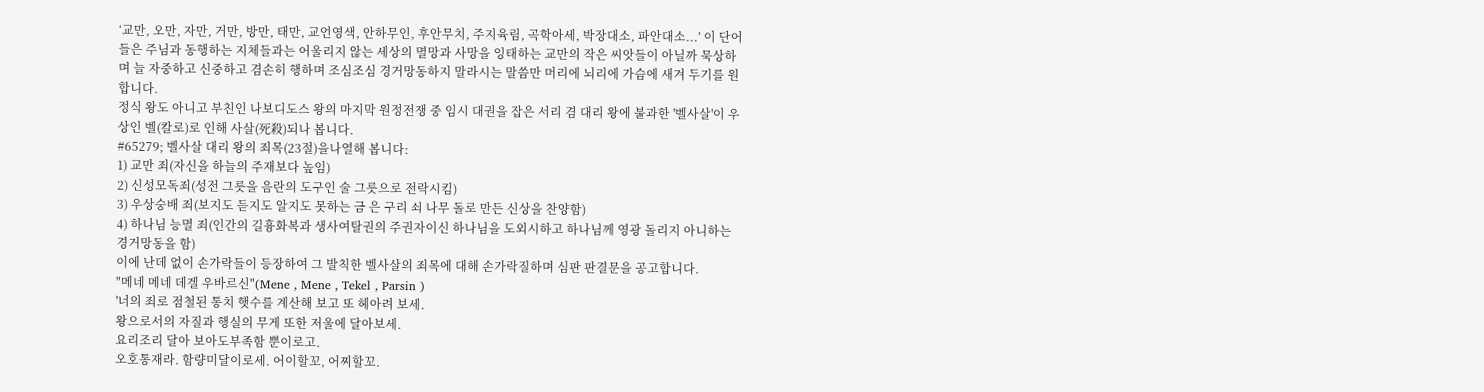‘교만, 오만, 자만, 거만, 방만, 태만, 교언영색, 안하무인, 후안무치, 주지육림, 곡학아세, 박장대소, 파안대소...’ 이 단어들은 주님과 동행하는 지체들과는 어울리지 않는 세상의 멸망과 사망을 잉태하는 교만의 작은 씨앗들이 아닐까 묵상하며 늘 자중하고 신중하고 겸손히 행하며 조심조심 경거망동하지 말라시는 말씀만 머리에 뇌리에 가슴에 새겨 두기를 원합니다.
정식 왕도 아니고 부친인 나보디도스 왕의 마지막 원정전쟁 중 임시 대권을 잡은 서리 겸 대리 왕에 불과한 '벨사살'이 우상인 벨(칼로)로 인해 사살(死殺)되나 봅니다.
#65279; 벨사살 대리 왕의 죄목(23절)을나열해 봅니다:
1) 교만 죄(자신을 하늘의 주재보다 높임)
2) 신성모독죄(성전 그릇을 음란의 도구인 술 그릇으로 전락시킴)
3) 우상숭배 죄(보지도 듣지도 알지도 못하는 금 은 구리 쇠 나무 돌로 만든 신상을 찬양함)
4) 하나님 능멸 죄(인간의 길흉화복과 생사여탈권의 주권자이신 하나님을 도외시하고 하나님께 영광 돌리지 아니하는 경거망동을 함)
이에 난데 없이 손가락들이 등장하여 그 발칙한 벨사살의 죄목에 대해 손가락질하며 심판 판결문을 공고합니다.
"메네 메네 데겔 우바르신"(Mene , Mene , Tekel , Parsin )
'너의 죄로 점철된 통치 햇수를 계산해 보고 또 헤아려 보세.
왕으로서의 자질과 행실의 무게 또한 저울에 달아보세.
요리조리 달아 보아도부족함 뿐이로고.
오호통재라. 함량미달이로세. 어이할꼬, 어찌할꼬.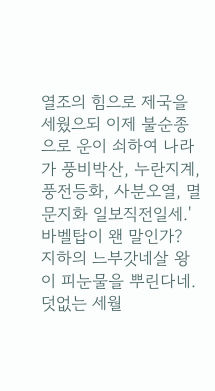열조의 힘으로 제국을 세웠으되 이제 불순종으로 운이 쇠하여 나라가 풍비박산, 누란지계, 풍전등화, 사분오열, 멸문지화 일보직전일세.'
바벨탑이 왠 말인가? 지하의 느부갓네살 왕이 피눈물을 뿌린다네.
덧없는 세월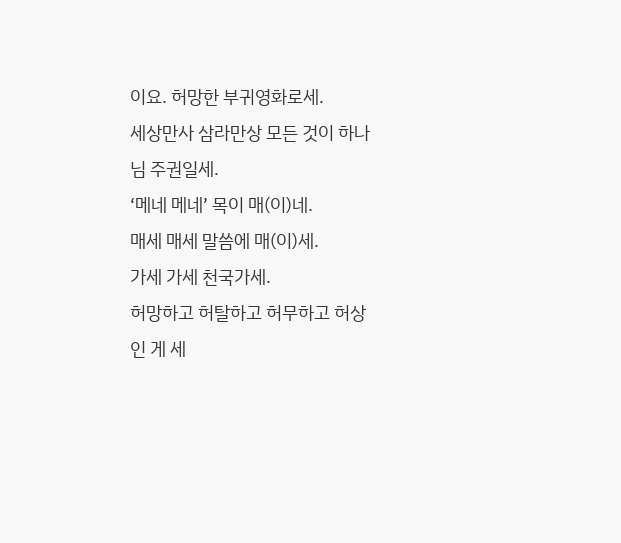이요. 허망한 부귀영화로세.
세상만사 삼라만상 모든 것이 하나님 주권일세.
‘메네 메네’ 목이 매(이)네.
매세 매세 말씀에 매(이)세.
가세 가세 천국가세.
허망하고 허탈하고 허무하고 허상인 게 세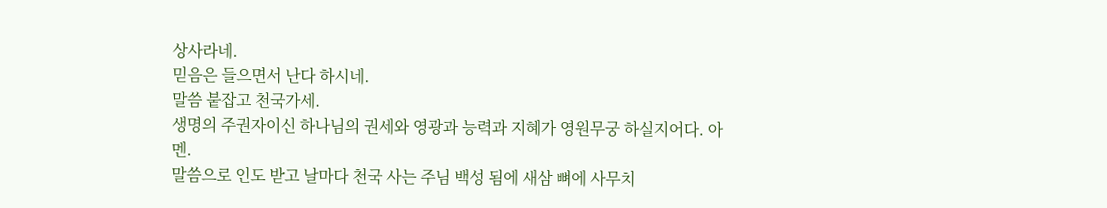상사라네.
믿음은 들으면서 난다 하시네.
말씀 붙잡고 천국가세.
생명의 주권자이신 하나님의 권세와 영광과 능력과 지혜가 영원무궁 하실지어다. 아멘.
말씀으로 인도 받고 날마다 천국 사는 주님 백성 됨에 새삼 뼈에 사무치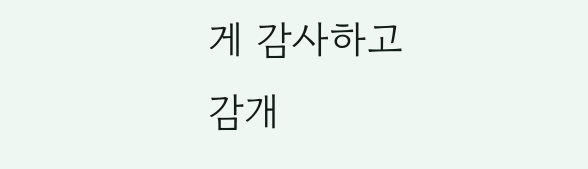게 감사하고 감개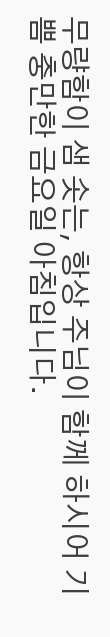무량함이 샘 솟는, 항상 주님이 함께 하시어 기쁨 충만한 금요일 아침입니다.